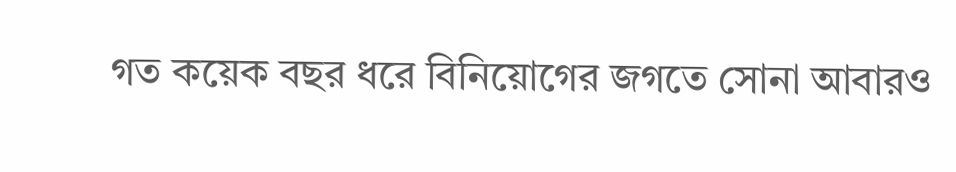গত কয়েক বছর ধরে বিনিয়োগের জগতে সোনা আবারও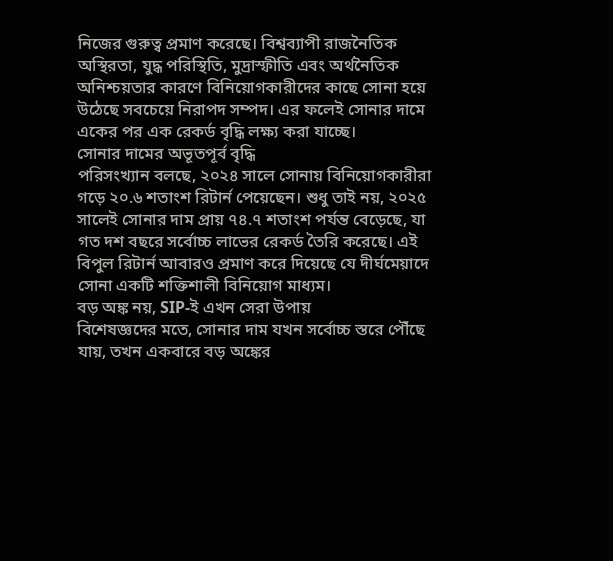নিজের গুরুত্ব প্রমাণ করেছে। বিশ্বব্যাপী রাজনৈতিক অস্থিরতা, যুদ্ধ পরিস্থিতি, মুদ্রাস্ফীতি এবং অর্থনৈতিক অনিশ্চয়তার কারণে বিনিয়োগকারীদের কাছে সোনা হয়ে উঠেছে সবচেয়ে নিরাপদ সম্পদ। এর ফলেই সোনার দামে একের পর এক রেকর্ড বৃদ্ধি লক্ষ্য করা যাচ্ছে।
সোনার দামের অভূতপূর্ব বৃদ্ধি
পরিসংখ্যান বলছে, ২০২৪ সালে সোনায় বিনিয়োগকারীরা গড়ে ২০.৬ শতাংশ রিটার্ন পেয়েছেন। শুধু তাই নয়, ২০২৫ সালেই সোনার দাম প্রায় ৭৪.৭ শতাংশ পর্যন্ত বেড়েছে, যা গত দশ বছরে সর্বোচ্চ লাভের রেকর্ড তৈরি করেছে। এই বিপুল রিটার্ন আবারও প্রমাণ করে দিয়েছে যে দীর্ঘমেয়াদে সোনা একটি শক্তিশালী বিনিয়োগ মাধ্যম।
বড় অঙ্ক নয়, SIP-ই এখন সেরা উপায়
বিশেষজ্ঞদের মতে, সোনার দাম যখন সর্বোচ্চ স্তরে পৌঁছে যায়, তখন একবারে বড় অঙ্কের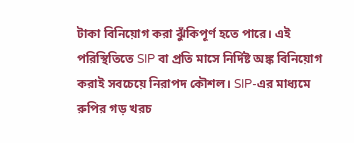টাকা বিনিয়োগ করা ঝুঁকিপূর্ণ হতে পারে। এই পরিস্থিতিতে SIP বা প্রতি মাসে নির্দিষ্ট অঙ্ক বিনিয়োগ করাই সবচেয়ে নিরাপদ কৌশল। SIP-এর মাধ্যমে রুপির গড় খরচ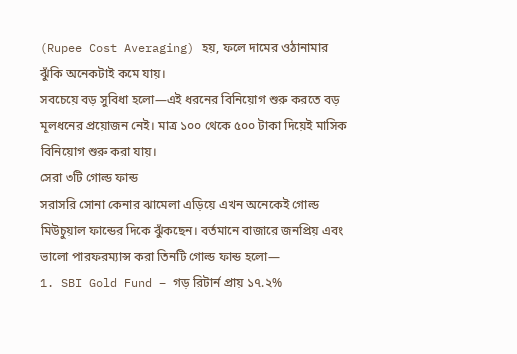(Rupee Cost Averaging) হয়, ফলে দামের ওঠানামার ঝুঁকি অনেকটাই কমে যায়।
সবচেয়ে বড় সুবিধা হলো—এই ধরনের বিনিয়োগ শুরু করতে বড় মূলধনের প্রয়োজন নেই। মাত্র ১০০ থেকে ৫০০ টাকা দিয়েই মাসিক বিনিয়োগ শুরু করা যায়।
সেরা ৩টি গোল্ড ফান্ড
সরাসরি সোনা কেনার ঝামেলা এড়িয়ে এখন অনেকেই গোল্ড মিউচুয়াল ফান্ডের দিকে ঝুঁকছেন। বর্তমানে বাজারে জনপ্রিয় এবং ভালো পারফরম্যান্স করা তিনটি গোল্ড ফান্ড হলো—
1. SBI Gold Fund – গড় রিটার্ন প্রায় ১৭.২%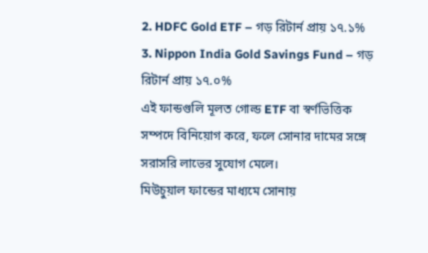2. HDFC Gold ETF – গড় রিটার্ন প্রায় ১৭.১%
3. Nippon India Gold Savings Fund – গড় রিটার্ন প্রায় ১৭.০%
এই ফান্ডগুলি মূলত গোল্ড ETF বা স্বর্ণভিত্তিক সম্পদে বিনিয়োগ করে, ফলে সোনার দামের সঙ্গে সরাসরি লাভের সুযোগ মেলে।
মিউচুয়াল ফান্ডের মাধ্যমে সোনায়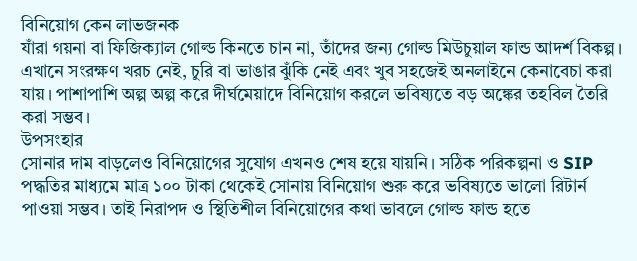বিনিয়োগ কেন লাভজনক
যাঁরা গয়না বা ফিজিক্যাল গোল্ড কিনতে চান না, তাঁদের জন্য গোল্ড মিউচুয়াল ফান্ড আদর্শ বিকল্প। এখানে সংরক্ষণ খরচ নেই, চুরি বা ভাঙার ঝুঁকি নেই এবং খুব সহজেই অনলাইনে কেনাবেচা করা যায়। পাশাপাশি অল্প অল্প করে দীর্ঘমেয়াদে বিনিয়োগ করলে ভবিষ্যতে বড় অঙ্কের তহবিল তৈরি করা সম্ভব।
উপসংহার
সোনার দাম বাড়লেও বিনিয়োগের সুযোগ এখনও শেষ হয়ে যায়নি। সঠিক পরিকল্পনা ও SIP পদ্ধতির মাধ্যমে মাত্র ১০০ টাকা থেকেই সোনায় বিনিয়োগ শুরু করে ভবিষ্যতে ভালো রিটার্ন পাওয়া সম্ভব। তাই নিরাপদ ও স্থিতিশীল বিনিয়োগের কথা ভাবলে গোল্ড ফান্ড হতে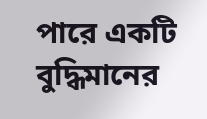পারে একটি বুদ্ধিমানের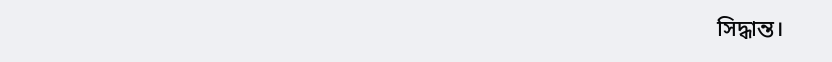সিদ্ধান্ত।